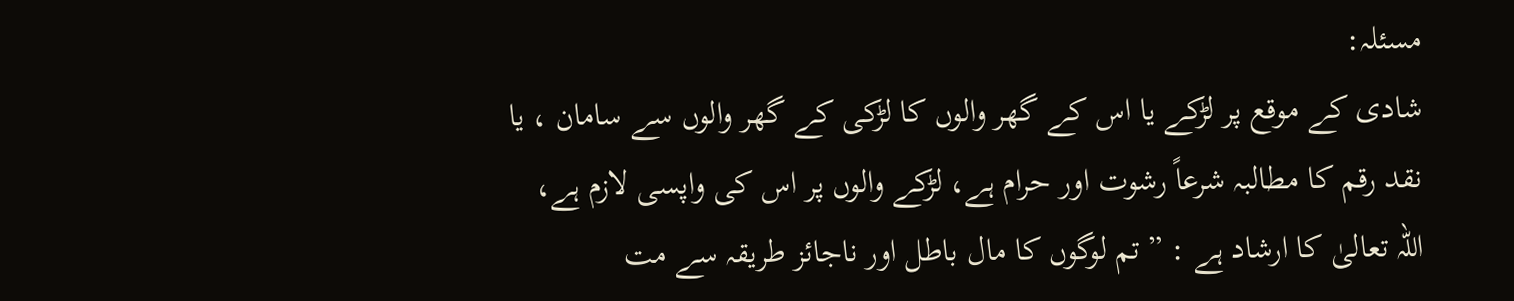مسئلہ:
شادی کے موقع پر لڑکے یا اس کے گھر والوں کا لڑکی کے گھر والوں سے سامان ، یا نقد رقم کا مطالبہ شرعاً رشوت اور حرام ہے، لڑکے والوں پر اس کی واپسی لازم ہے، اللہ تعالیٰ کا ارشاد ہے : ” تم لوگوں کا مال باطل اور ناجائز طریقہ سے مت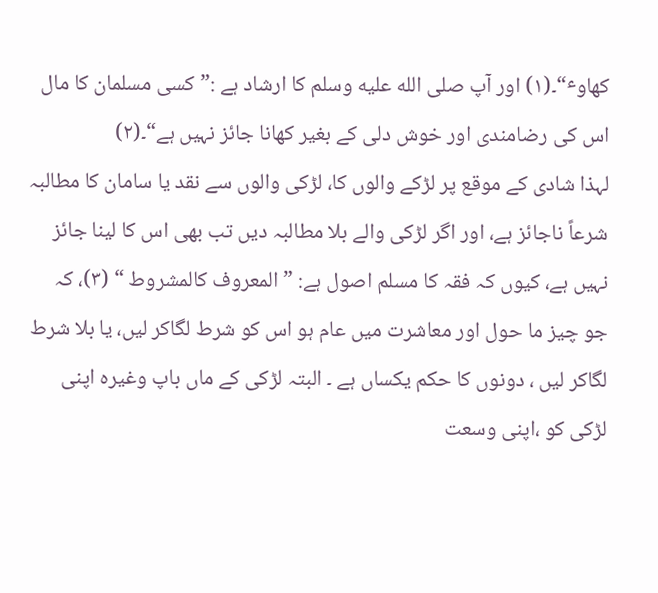کھاوٴ“۔(۱) اور آپ صلى الله عليه وسلم کا ارشاد ہے :”کسی مسلمان کا مال اس کی رضامندی اور خوش دلی کے بغیر کھانا جائز نہیں ہے“۔(۲)
لہذا شادی کے موقع پر لڑکے والوں کا، لڑکی والوں سے نقد یا سامان کا مطالبہ شرعاً ناجائز ہے، اور اگر لڑکی والے بلا مطالبہ دیں تب بھی اس کا لینا جائز نہیں ہے، کیوں کہ فقہ کا مسلم اصول ہے: ” المعروف کالمشروط “ (۳)، کہ جو چیز ما حول اور معاشرت میں عام ہو اس کو شرط لگاکر لیں، یا بلا شرط لگاکر لیں ، دونوں کا حکم یکساں ہے ۔ البتہ لڑکی کے ماں باپ وغیرہ اپنی لڑکی کو ،اپنی وسعت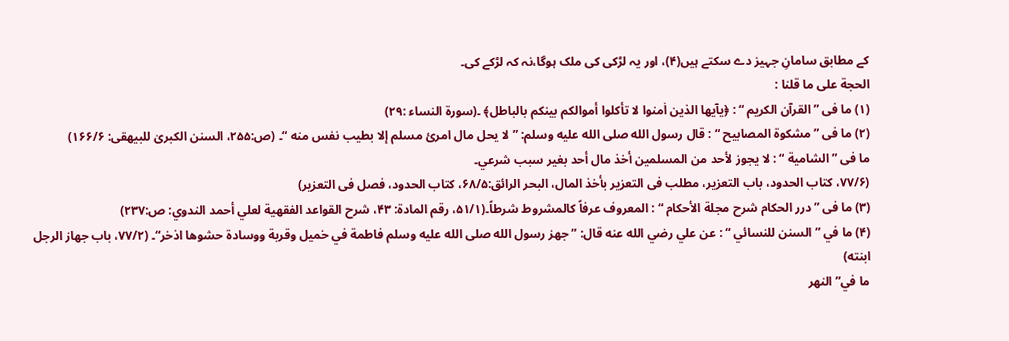کے مطابق سامانِ جہیز دے سکتے ہیں(۴)، اور یہ لڑکی کی ملک ہوگا،نہ کہ لڑکے کی۔
الحجة علی ما قلنا :
(۱) ما فی ” القرآن الکریم “ : ﴿یآیها الذین اٰمنوا لا تأکلوا أموالکم بینکم بالباطل﴾ ۔(سورة النساء :۲۹)
(۲) ما فی ” مشکوة المصابیح “ : قال رسول الله صلى الله عليه وسلم: ” لا یحل مال امرئ مسلم إلا بطیب نفس منه “۔ (ص:۲۵۵، السنن الکبریٰ للبیهقی: ۱۶۶/۶)
ما فی ” الشامیة “ : لا یجوز لأحد من المسلمین أخذ مال أحد بغیر سبب شرعي۔
(۷۷/۶، کتاب الحدود، باب التعزیر، مطلب فی التعزیر بأخذ المال، البحر الرائق:۶۸/۵، کتاب الحدود، فصل فی التعزیر)
(۳) ما فی ” درر الحکام شرح مجلة الأحکام “ : المعروف عرفاً کالمشروط شرطاً۔(۵۱/۱، رقم المادة: ۴۳، شرح القواعد الفقهیة لعلي أحمد الندوي: ص:۲۳۷)
(۴) ما في ” السنن للنسائي “ : عن علي رضي الله عنه قال: ” جهز رسول الله صلى الله عليه وسلم فاطمة في خمیل وقربة ووسادة حشوها اذخر“۔ (۷۷/۲، باب جهاز الرجل ابنته)
ما في” النهر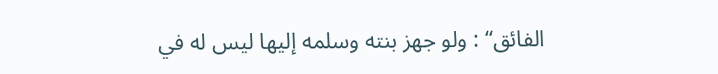الفائق“ : ولو جهز بنته وسلمه إلیها لیس له في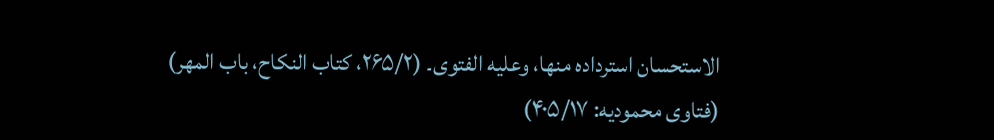الاستحسان استرداده منها، وعلیه الفتوی۔ (۲۶۵/۲، کتاب النکاح، باب المهر)
(فتاوی محمودیه: ۴۰۵/۱۷)